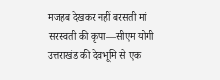मजहब देखकर नहीं बरसती मां सरस्वती की कृपा—सीएम योगी
उत्तराखंड की देवभूमि से एक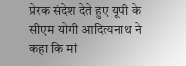प्रेरक संदेश देते हुए यूपी के सीएम योगी आदित्यनाथ ने कहा कि मां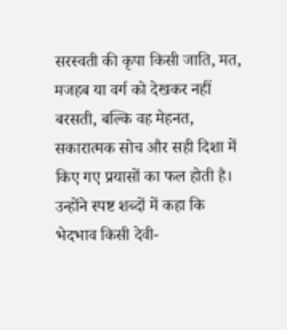सरस्वती की कृपा किसी जाति, मत, मजहब या वर्ग को देखकर नहीं बरसती, बल्कि वह मेहनत, सकारात्मक सोच और सही दिशा में किए गए प्रयासों का फल होती है। उन्होंने स्पष्ट शब्दों में कहा कि भेदभाव किसी देवी-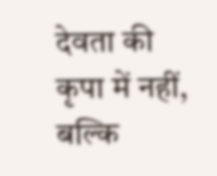देवता की कृपा में नहीं, बल्कि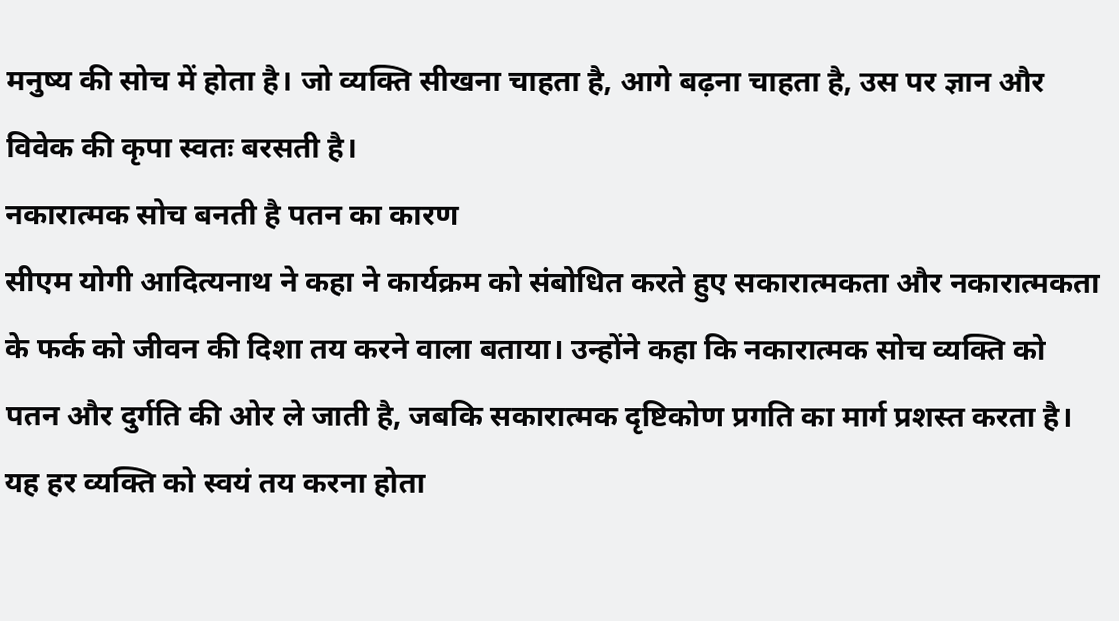मनुष्य की सोच में होता है। जो व्यक्ति सीखना चाहता है, आगे बढ़ना चाहता है, उस पर ज्ञान और विवेक की कृपा स्वतः बरसती है।
नकारात्मक सोच बनती है पतन का कारण
सीएम योगी आदित्यनाथ ने कहा ने कार्यक्रम को संबोधित करते हुए सकारात्मकता और नकारात्मकता के फर्क को जीवन की दिशा तय करने वाला बताया। उन्होंने कहा कि नकारात्मक सोच व्यक्ति को पतन और दुर्गति की ओर ले जाती है, जबकि सकारात्मक दृष्टिकोण प्रगति का मार्ग प्रशस्त करता है। यह हर व्यक्ति को स्वयं तय करना होता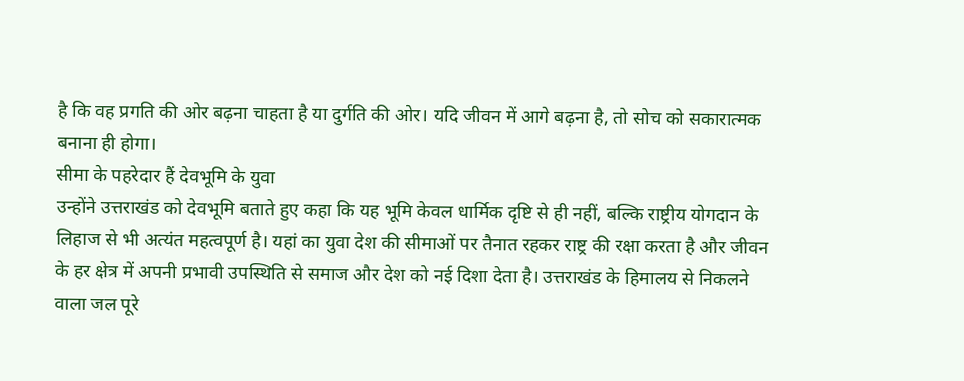है कि वह प्रगति की ओर बढ़ना चाहता है या दुर्गति की ओर। यदि जीवन में आगे बढ़ना है, तो सोच को सकारात्मक बनाना ही होगा।
सीमा के पहरेदार हैं देवभूमि के युवा
उन्होंने उत्तराखंड को देवभूमि बताते हुए कहा कि यह भूमि केवल धार्मिक दृष्टि से ही नहीं, बल्कि राष्ट्रीय योगदान के लिहाज से भी अत्यंत महत्वपूर्ण है। यहां का युवा देश की सीमाओं पर तैनात रहकर राष्ट्र की रक्षा करता है और जीवन के हर क्षेत्र में अपनी प्रभावी उपस्थिति से समाज और देश को नई दिशा देता है। उत्तराखंड के हिमालय से निकलने वाला जल पूरे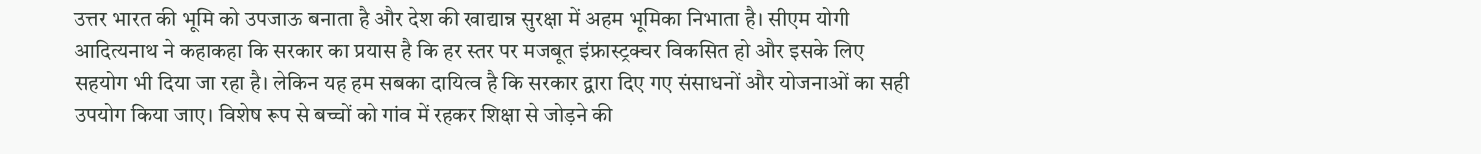उत्तर भारत की भूमि को उपजाऊ बनाता है और देश की खाद्यान्न सुरक्षा में अहम भूमिका निभाता है। सीएम योगी आदित्यनाथ ने कहाकहा कि सरकार का प्रयास है कि हर स्तर पर मजबूत इंफ्रास्ट्रक्चर विकसित हो और इसके लिए सहयोग भी दिया जा रहा है। लेकिन यह हम सबका दायित्व है कि सरकार द्वारा दिए गए संसाधनों और योजनाओं का सही उपयोग किया जाए। विशेष रूप से बच्चों को गांव में रहकर शिक्षा से जोड़ने की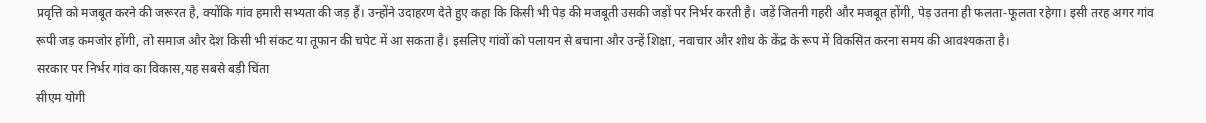प्रवृत्ति को मजबूत करने की जरूरत है, क्योंकि गांव हमारी सभ्यता की जड़ हैं। उन्होंने उदाहरण देते हुए कहा कि किसी भी पेड़ की मजबूती उसकी जड़ों पर निर्भर करती है। जड़ें जितनी गहरी और मजबूत होंगी, पेड़ उतना ही फलता-फूलता रहेगा। इसी तरह अगर गांव रूपी जड़ कमजोर होंगी, तो समाज और देश किसी भी संकट या तूफान की चपेट में आ सकता है। इसलिए गांवों को पलायन से बचाना और उन्हें शिक्षा, नवाचार और शोध के केंद्र के रूप में विकसित करना समय की आवश्यकता है।
सरकार पर निर्भर गांव का विकास,यह सबसे बड़ी चिंता
सीएम योगी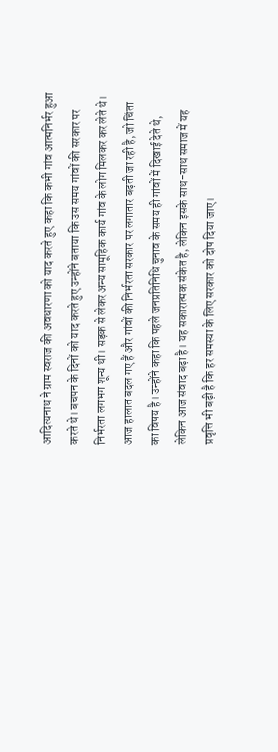आदित्यनाथ ने ग्राम स्वराज की अवधारणा को याद करते हुए कहा कि कभी गांव आत्मनिर्भर हुआ करते थे। बचपन के दिनों को याद करते हुए उन्होंने बताया कि उस समय गांवों की सरकार पर निर्भरता लगभग शून्य थी। सड़क से लेकर अन्य सामूहिक कार्य गांव के लोग मिलकर कर लेते थे। आज हालात बदल गए हैं और गांवों की निर्भरता सरकार पर लगातार बढ़ती जा रही है, जो चिंता का विषय है। उन्होंने कहा कि पहले जनप्रतिनिधि चुनाव के समय ही गांवों में दिखाई देते थे, लेकिन आज संवाद बढ़ा है। यह सकारात्मक संकेत है, लेकिन इसके साथ-साथ समाज में यह प्रवृत्ति भी बढ़ी है कि हर समस्या के लिए सरकार को दोष दिया जाए।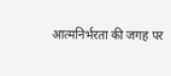आत्मनिर्भरता की जगह पर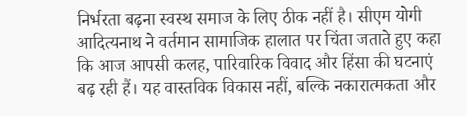निर्भरता बढ़ना स्वस्थ समाज के लिए ठीक नहीं है। सीएम योगी आदित्यनाथ ने वर्तमान सामाजिक हालात पर चिंता जताते हुए कहा कि आज आपसी कलह, पारिवारिक विवाद और हिंसा की घटनाएं बढ़ रही हैं। यह वास्तविक विकास नहीं, बल्कि नकारात्मकता और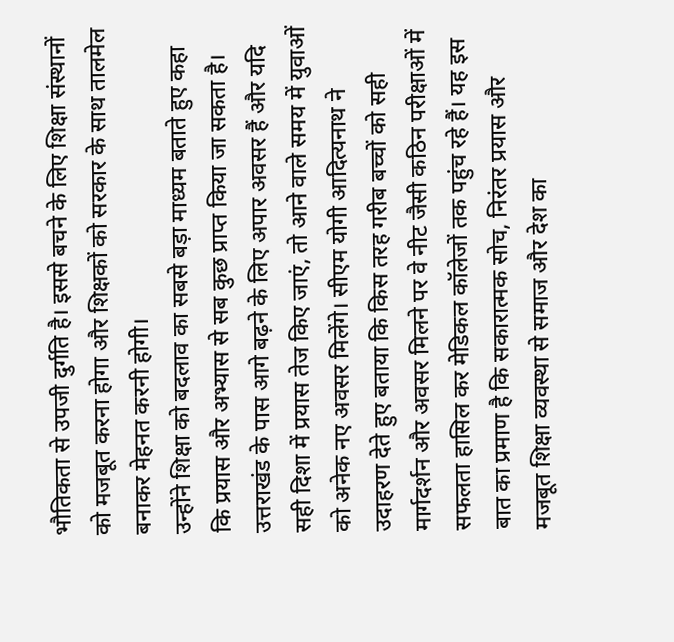भौतिकता से उपजी दुर्गति है। इससे बचने के लिए शिक्षा संस्थानों को मजबूत करना होगा और शिक्षकों को सरकार के साथ तालमेल बनाकर मेहनत करनी होगी।
उन्होंने शिक्षा को बदलाव का सबसे बड़ा माध्यम बताते हुए कहा कि प्रयास और अभ्यास से सब कुछ प्राप्त किया जा सकता है। उत्तराखंड के पास आगे बढ़ने के लिए अपार अवसर हैं और यदि सही दिशा में प्रयास तेज किए जाएं, तो आने वाले समय में युवाओं को अनेक नए अवसर मिलेंगे। सीएम योगी आदित्यनाथ ने उदाहरण देते हुए बताया कि किस तरह गरीब बच्चों को सही मार्गदर्शन और अवसर मिलने पर वे नीट जैसी कठिन परीक्षाओं में सफलता हासिल कर मेडिकल कॉलेजों तक पहुंच रहे हैं। यह इस बात का प्रमाण है कि सकारात्मक सोच, निरंतर प्रयास और मजबूत शिक्षा व्यवस्था से समाज और देश का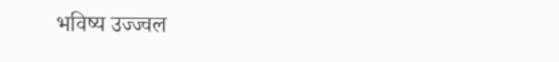भविष्य उज्ज्वल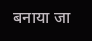बनाया जा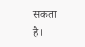सकता है।